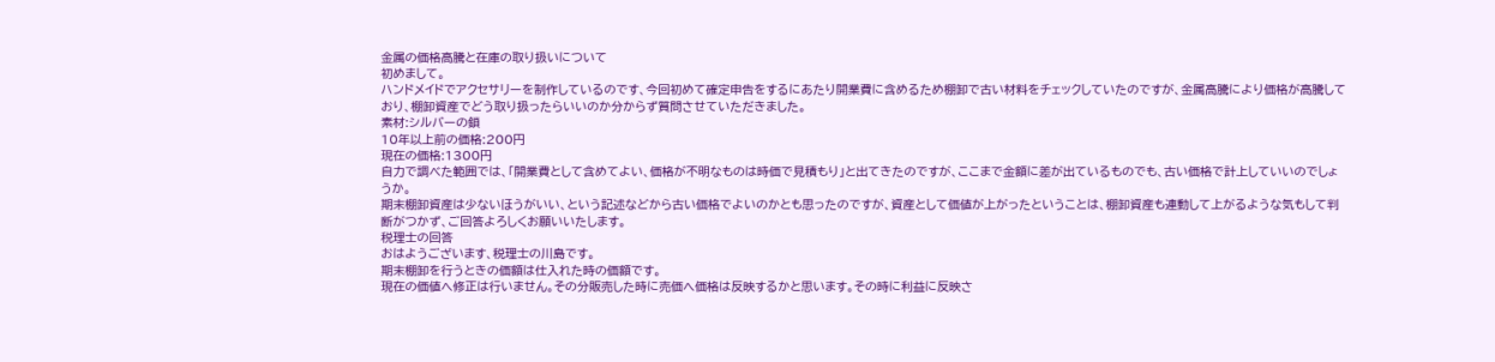金属の価格高騰と在庫の取り扱いについて
初めまして。
ハンドメイドでアクセサリーを制作しているのです、今回初めて確定申告をするにあたり開業費に含めるため棚卸で古い材料をチェックしていたのですが、金属高騰により価格が高騰しており、棚卸資産でどう取り扱ったらいいのか分からず質問させていただきました。
素材:シルバーの鎖
10年以上前の価格:200円
現在の価格:1300円
自力で調べた範囲では、「開業費として含めてよい、価格が不明なものは時価で見積もり」と出てきたのですが、ここまで金額に差が出ているものでも、古い価格で計上していいのでしょうか。
期末棚卸資産は少ないほうがいい、という記述などから古い価格でよいのかとも思ったのですが、資産として価値が上がったということは、棚卸資産も連動して上がるような気もして判断がつかず、ご回答よろしくお願いいたします。
税理士の回答
おはようございます、税理士の川島です。
期末棚卸を行うときの価額は仕入れた時の価額です。
現在の価値へ修正は行いません。その分販売した時に売価へ価格は反映するかと思います。その時に利益に反映さ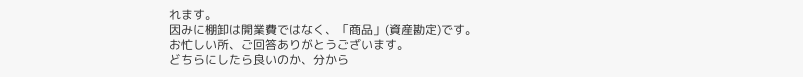れます。
因みに棚卸は開業費ではなく、「商品」(資産勘定)です。
お忙しい所、ご回答ありがとうございます。
どちらにしたら良いのか、分から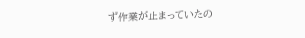ず作業が止まっていたの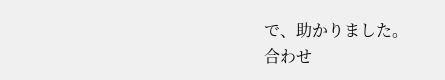で、助かりました。
合わせ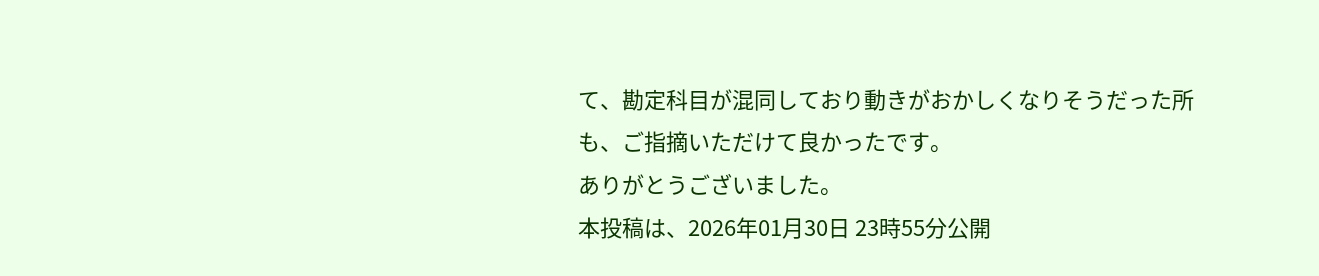て、勘定科目が混同しており動きがおかしくなりそうだった所も、ご指摘いただけて良かったです。
ありがとうございました。
本投稿は、2026年01月30日 23時55分公開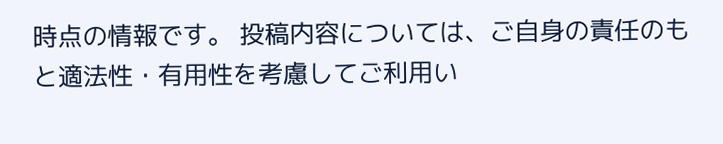時点の情報です。 投稿内容については、ご自身の責任のもと適法性・有用性を考慮してご利用い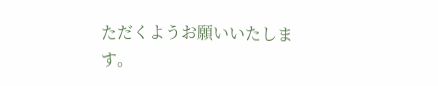ただくようお願いいたします。